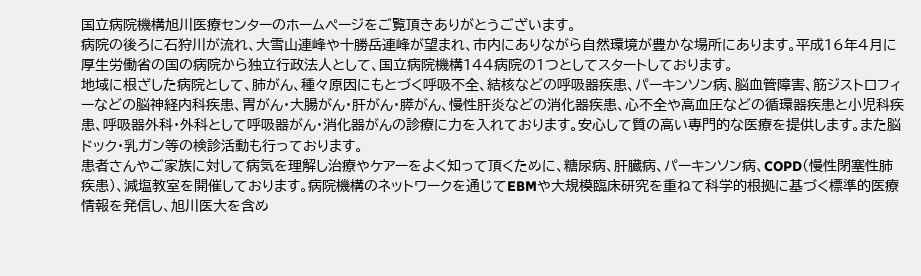国立病院機構旭川医療センターのホームページをご覧頂きありがとうございます。
病院の後ろに石狩川が流れ、大雪山連峰や十勝岳連峰が望まれ、市内にありながら自然環境が豊かな場所にあります。平成16年4月に厚生労働省の国の病院から独立行政法人として、国立病院機構144病院の1つとしてスタートしております。
地域に根ざした病院として、肺がん、種々原因にもとづく呼吸不全、結核などの呼吸器疾患、パーキンソン病、脳血管障害、筋ジストロフィーなどの脳神経内科疾患、胃がん・大腸がん・肝がん・膵がん、慢性肝炎などの消化器疾患、心不全や高血圧などの循環器疾患と小児科疾患、呼吸器外科・外科として呼吸器がん・消化器がんの診療に力を入れております。安心して質の高い専門的な医療を提供します。また脳ドック・乳ガン等の検診活動も行っております。
患者さんやご家族に対して病気を理解し治療やケアーをよく知って頂くために、糖尿病、肝臓病、パーキンソン病、COPD(慢性閉塞性肺疾患)、減塩教室を開催しております。病院機構のネットワークを通じてEBMや大規模臨床研究を重ねて科学的根拠に基づく標準的医療情報を発信し、旭川医大を含め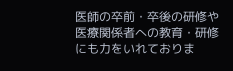医師の卒前・卒後の研修や医療関係者への教育・研修にも力をいれておりま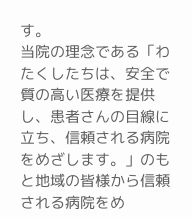す。
当院の理念である「わたくしたちは、安全で質の高い医療を提供し、患者さんの目線に立ち、信頼される病院をめざします。」のもと地域の皆様から信頼される病院をめ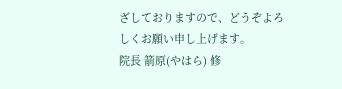ざしておりますので、どうぞよろしくお願い申し上げます。
院長 箭原(やはら) 修